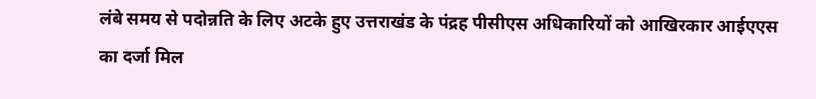लंबे समय से पदोन्नति के लिए अटके हुए उत्तराखंड के पंद्रह पीसीएस अधिकारियों को आखिरकार आईएएस का दर्जा मिल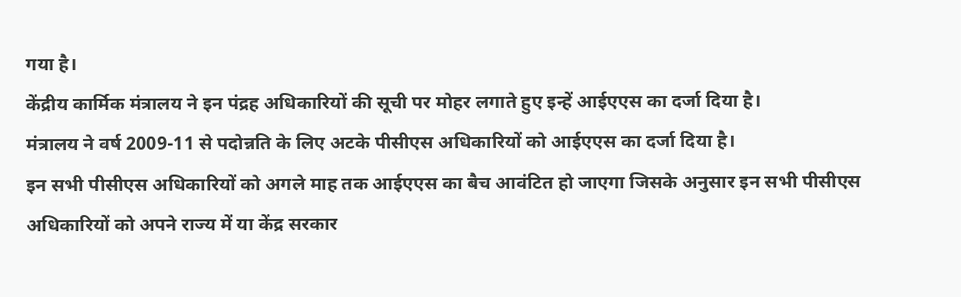गया है।
केंद्रीय कार्मिक मंत्रालय ने इन पंद्रह अधिकारियों की सूची पर मोहर लगाते हुए इन्हें आईएएस का दर्जा दिया है।
मंत्रालय ने वर्ष 2009-11 से पदोन्नति के लिए अटके पीसीएस अधिकारियों को आईएएस का दर्जा दिया है।
इन सभी पीसीएस अधिकारियों को अगले माह तक आईएएस का बैच आवंटित हो जाएगा जिसके अनुसार इन सभी पीसीएस अधिकारियों को अपने राज्य में या केंद्र सरकार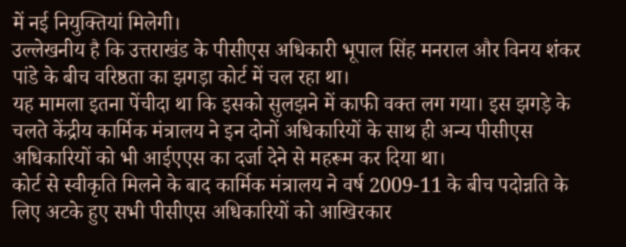में नई नियुक्तियां मिलेगी।
उल्लेखनीय है कि उत्तराखंड के पीसीएस अधिकारी भूपाल सिंह मनराल और विनय शंकर पांडे के बीच वरिष्ठता का झगड़ा कोर्ट में चल रहा था।
यह मामला इतना पेंचीदा था कि इसको सुलझने में काफी वक्त लग गया। इस झगड़े के चलते केंद्रीय कार्मिक मंत्रालय ने इन दोनों अधिकारियों के साथ ही अन्य पीसीएस अधिकारियों को भी आईएएस का दर्जा देने से महरूम कर दिया था।
कोर्ट से स्वीकृति मिलने के बाद कार्मिक मंत्रालय ने वर्ष 2009-11 के बीच पदोन्नति के लिए अटके हुए सभी पीसीएस अधिकारियों को आखिरकार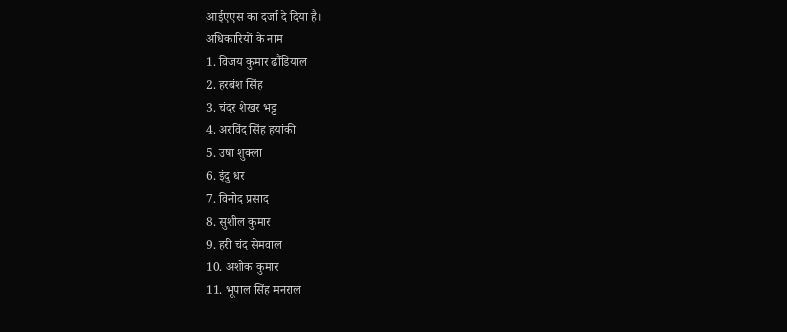आईएएस का दर्जा दे दिया है।
अधिकारियों के नाम
1. विजय कुमार ढौंडियाल
2. हरबंश सिंह
3. चंदर शेखर भट्ट
4. अरविंद सिंह हयांकी
5. उषा शुक्ला
6. इंदु धर
7. विनोद प्रसाद
8. सुशील कुमार
9. हरी चंद सेमवाल
10. अशोक कुमार
11. भूपाल सिंह मनराल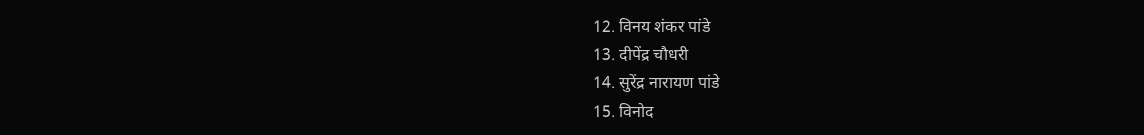12. विनय शंकर पांडे
13. दीपेंद्र चौधरी
14. सुरेंद्र नारायण पांडे
15. विनोद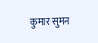कुमार सुमन